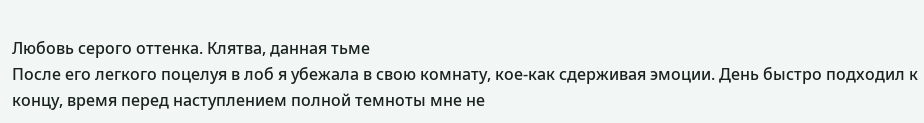Любовь серого оттенка. Клятва, данная тьме
После его легкого поцелуя в лоб я убежала в свою комнату, кое‑как сдерживая эмоции. День быстро подходил к концу, время перед наступлением полной темноты мне не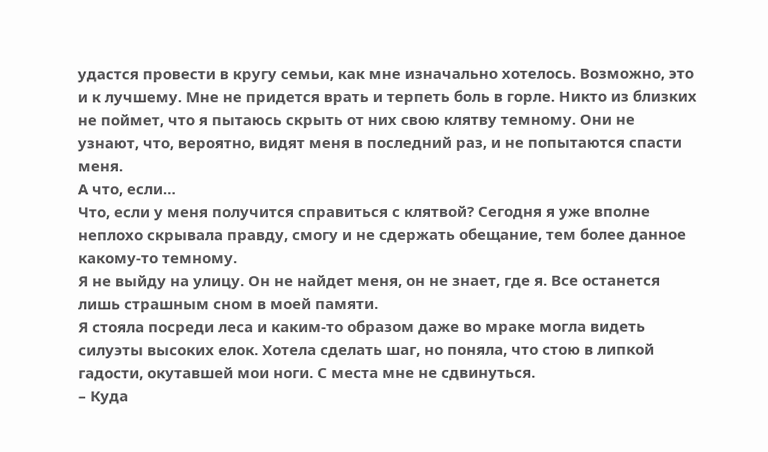удастся провести в кругу семьи, как мне изначально хотелось. Возможно, это и к лучшему. Мне не придется врать и терпеть боль в горле. Никто из близких не поймет, что я пытаюсь скрыть от них свою клятву темному. Они не узнают, что, вероятно, видят меня в последний раз, и не попытаются спасти меня.
А что, если…
Что, если у меня получится справиться с клятвой? Сегодня я уже вполне неплохо скрывала правду, смогу и не сдержать обещание, тем более данное какому‑то темному.
Я не выйду на улицу. Он не найдет меня, он не знает, где я. Все останется лишь страшным сном в моей памяти.
Я стояла посреди леса и каким‑то образом даже во мраке могла видеть силуэты высоких елок. Хотела сделать шаг, но поняла, что стою в липкой гадости, окутавшей мои ноги. С места мне не сдвинуться.
– Куда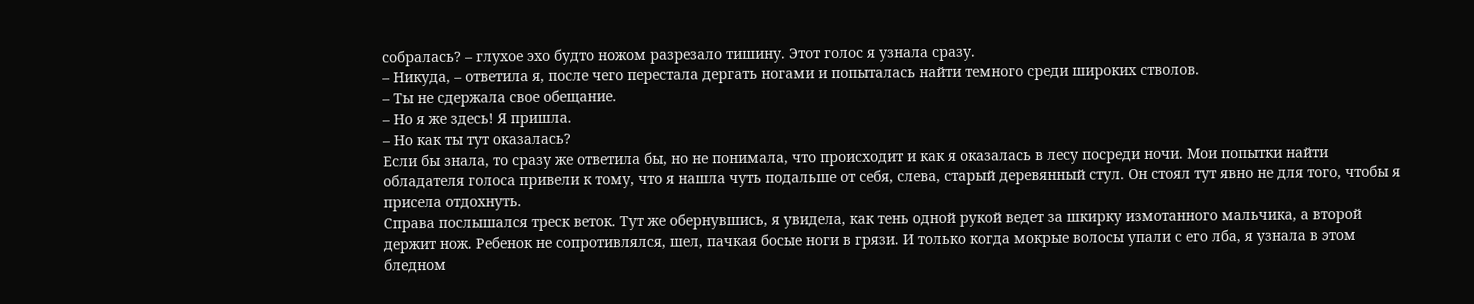собралась? – глухое эхо будто ножом разрезало тишину. Этот голос я узнала сразу.
– Никуда, – ответила я, после чего перестала дергать ногами и попыталась найти темного среди широких стволов.
– Ты не сдержала свое обещание.
– Но я же здесь! Я пришла.
– Но как ты тут оказалась?
Если бы знала, то сразу же ответила бы, но не понимала, что происходит и как я оказалась в лесу посреди ночи. Мои попытки найти обладателя голоса привели к тому, что я нашла чуть подальше от себя, слева, старый деревянный стул. Он стоял тут явно не для того, чтобы я присела отдохнуть.
Справа послышался треск веток. Тут же обернувшись, я увидела, как тень одной рукой ведет за шкирку измотанного мальчика, а второй держит нож. Ребенок не сопротивлялся, шел, пачкая босые ноги в грязи. И только когда мокрые волосы упали с его лба, я узнала в этом бледном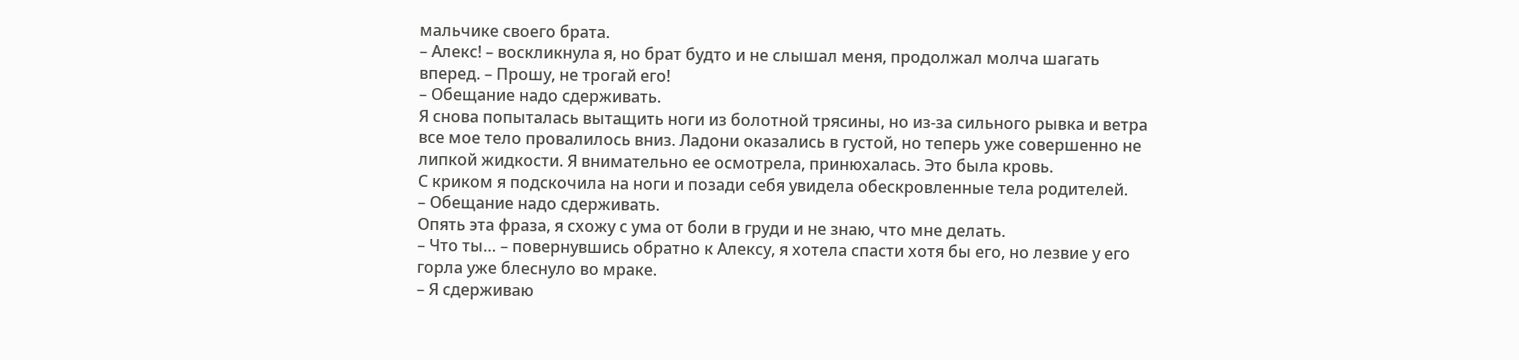мальчике своего брата.
– Алекс! – воскликнула я, но брат будто и не слышал меня, продолжал молча шагать вперед. – Прошу, не трогай его!
– Обещание надо сдерживать.
Я снова попыталась вытащить ноги из болотной трясины, но из‑за сильного рывка и ветра все мое тело провалилось вниз. Ладони оказались в густой, но теперь уже совершенно не липкой жидкости. Я внимательно ее осмотрела, принюхалась. Это была кровь.
С криком я подскочила на ноги и позади себя увидела обескровленные тела родителей.
– Обещание надо сдерживать.
Опять эта фраза, я схожу с ума от боли в груди и не знаю, что мне делать.
– Что ты… – повернувшись обратно к Алексу, я хотела спасти хотя бы его, но лезвие у его горла уже блеснуло во мраке.
– Я сдерживаю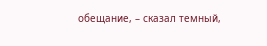обещание, – сказал темный,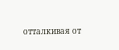отталкивая от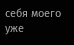себя моего уже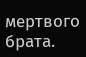мертвого брата.